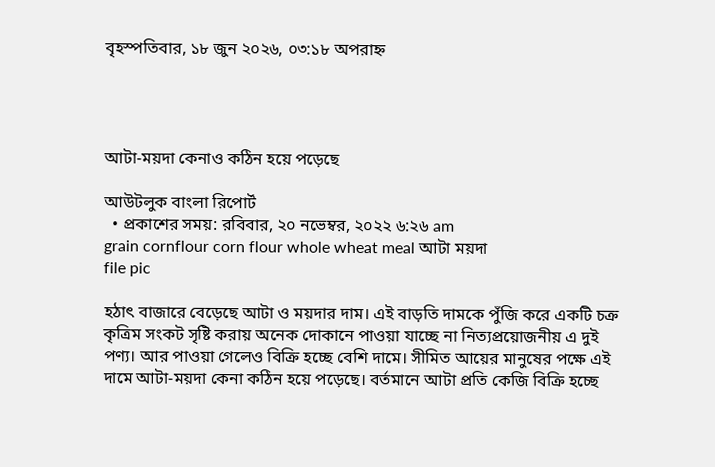বৃহস্পতিবার, ১৮ জুন ২০২৬, ০৩:১৮ অপরাহ্ন




আটা-ময়দা কেনাও কঠিন হয়ে পড়েছে

আউটলুক বাংলা রিপোর্ট
  • প্রকাশের সময়: রবিবার, ২০ নভেম্বর, ২০২২ ৬:২৬ am
grain cornflour corn flour whole wheat meal আটা ময়দা
file pic

হঠাৎ বাজারে বেড়েছে আটা ও ময়দার দাম। এই বাড়তি দামকে পুঁজি করে একটি চক্র কৃত্রিম সংকট সৃষ্টি করায় অনেক দোকানে পাওয়া যাচ্ছে না নিত্যপ্রয়োজনীয় এ দুই পণ্য। আর পাওয়া গেলেও বিক্রি হচ্ছে বেশি দামে। সীমিত আয়ের মানুষের পক্ষে এই দামে আটা-ময়দা কেনা কঠিন হয়ে পড়েছে। বর্তমানে আটা প্রতি কেজি বিক্রি হচ্ছে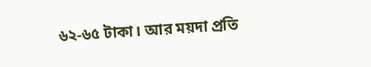৬২-৬৫ টাকা। আর ময়দা প্রতি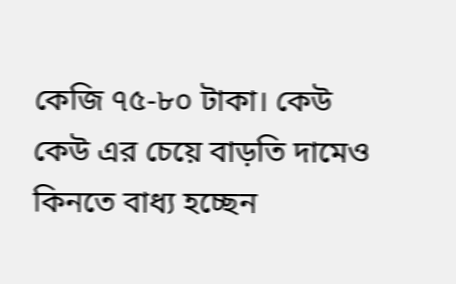কেজি ৭৫-৮০ টাকা। কেউ কেউ এর চেয়ে বাড়তি দামেও কিনতে বাধ্য হচ্ছেন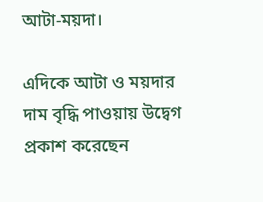আটা-ময়দা।

এদিকে আটা ও ময়দার দাম বৃদ্ধি পাওয়ায় উদ্বেগ প্রকাশ করেছেন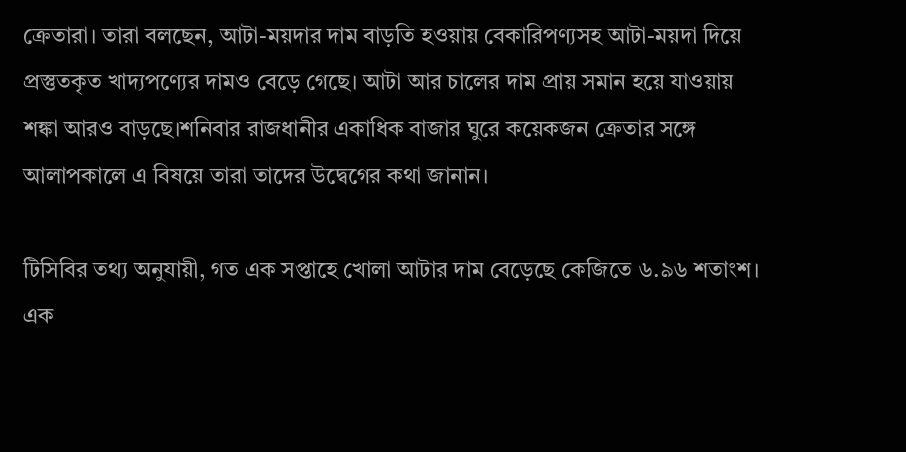ক্রেতারা। তারা বলছেন, আটা-ময়দার দাম বাড়তি হওয়ায় বেকারিপণ্যসহ আটা-ময়দা দিয়ে প্রস্তুতকৃত খাদ্যপণ্যের দামও বেড়ে গেছে। আটা আর চালের দাম প্রায় সমান হয়ে যাওয়ায় শঙ্কা আরও বাড়ছে।শনিবার রাজধানীর একাধিক বাজার ঘুরে কয়েকজন ক্রেতার সঙ্গে আলাপকালে এ বিষয়ে তারা তাদের উদ্বেগের কথা জানান।

টিসিবির তথ্য অনুযায়ী, গত এক সপ্তাহে খোলা আটার দাম বেড়েছে কেজিতে ৬.৯৬ শতাংশ। এক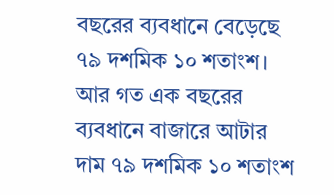বছরের ব্যবধানে বেড়েছে ৭৯ দশমিক ১০ শতাংশ। আর গত এক বছরের ব্যবধানে বাজারে আটার দাম ৭৯ দশমিক ১০ শতাংশ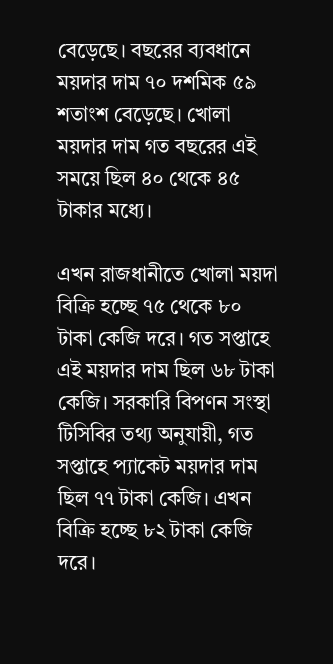বেড়েছে। বছরের ব্যবধানে ময়দার দাম ৭০ দশমিক ৫৯ শতাংশ বেড়েছে। খোলা ময়দার দাম গত বছরের এই সময়ে ছিল ৪০ থেকে ৪৫ টাকার মধ্যে।

এখন রাজধানীতে খোলা ময়দা বিক্রি হচ্ছে ৭৫ থেকে ৮০ টাকা কেজি দরে। গত সপ্তাহে এই ময়দার দাম ছিল ৬৮ টাকা কেজি। সরকারি বিপণন সংস্থা টিসিবির তথ্য অনুযায়ী, গত সপ্তাহে প্যাকেট ময়দার দাম ছিল ৭৭ টাকা কেজি। এখন বিক্রি হচ্ছে ৮২ টাকা কেজি দরে।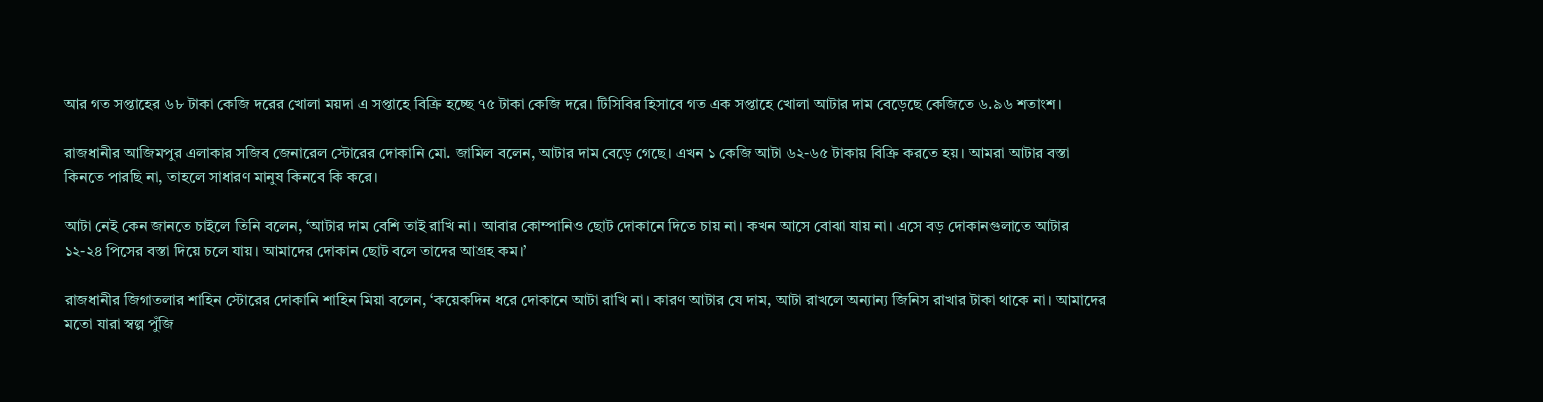আর গত সপ্তাহের ৬৮ টাকা কেজি দরের খোলা ময়দা এ সপ্তাহে বিক্রি হচ্ছে ৭৫ টাকা কেজি দরে। টিসিবির হিসাবে গত এক সপ্তাহে খোলা আটার দাম বেড়েছে কেজিতে ৬.৯৬ শতাংশ।

রাজধানীর আজিমপুর এলাকার সজিব জেনারেল স্টোরের দোকানি মো. জামিল বলেন, আটার দাম বেড়ে গেছে। এখন ১ কেজি আটা ৬২-৬৫ টাকায় বিক্রি করতে হয়। আমরা আটার বস্তা কিনতে পারছি না, তাহলে সাধারণ মানুষ কিনবে কি করে।

আটা নেই কেন জানতে চাইলে তিনি বলেন, ‘আটার দাম বেশি তাই রাখি না। আবার কোম্পানিও ছোট দোকানে দিতে চায় না। কখন আসে বোঝা যায় না। এসে বড় দোকানগুলাতে আটার ১২-২৪ পিসের বস্তা দিয়ে চলে যায়। আমাদের দোকান ছোট বলে তাদের আগ্রহ কম।’

রাজধানীর জিগাতলার শাহিন স্টোরের দোকানি শাহিন মিয়া বলেন, ‘কয়েকদিন ধরে দোকানে আটা রাখি না। কারণ আটার যে দাম, আটা রাখলে অন্যান্য জিনিস রাখার টাকা থাকে না। আমাদের মতো যারা স্বল্প পুঁজি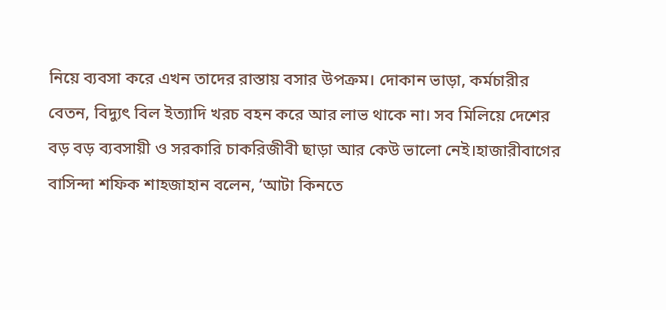নিয়ে ব্যবসা করে এখন তাদের রাস্তায় বসার উপক্রম। দোকান ভাড়া, কর্মচারীর বেতন, বিদ্যুৎ বিল ইত্যাদি খরচ বহন করে আর লাভ থাকে না। সব মিলিয়ে দেশের বড় বড় ব্যবসায়ী ও সরকারি চাকরিজীবী ছাড়া আর কেউ ভালো নেই।হাজারীবাগের বাসিন্দা শফিক শাহজাহান বলেন, ‘আটা কিনতে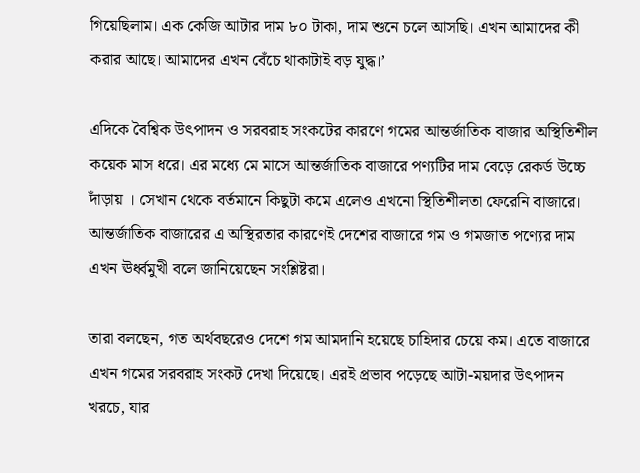গিয়েছিলাম। এক কেজি আটার দাম ৮০ টাকা, দাম শুনে চলে আসছি। এখন আমাদের কী করার আছে। আমাদের এখন বেঁচে থাকাটাই বড় যুদ্ধ।’

এদিকে বৈশ্বিক উৎপাদন ও সরবরাহ সংকটের কারণে গমের আন্তর্জাতিক বাজার অস্থিতিশীল কয়েক মাস ধরে। এর মধ্যে মে মাসে আন্তর্জাতিক বাজারে পণ্যটির দাম বেড়ে রেকর্ড উচ্চে দাঁড়ায় । সেখান থেকে বর্তমানে কিছুটা কমে এলেও এখনো স্থিতিশীলতা ফেরেনি বাজারে। আন্তর্জাতিক বাজারের এ অস্থিরতার কারণেই দেশের বাজারে গম ও গমজাত পণ্যের দাম এখন ঊর্ধ্বমুখী বলে জানিয়েছেন সংশ্লিষ্টরা।

তারা বলছেন, গত অর্থবছরেও দেশে গম আমদানি হয়েছে চাহিদার চেয়ে কম। এতে বাজারে এখন গমের সরবরাহ সংকট দেখা দিয়েছে। এরই প্রভাব পড়েছে আটা-ময়দার উৎপাদন খরচে, যার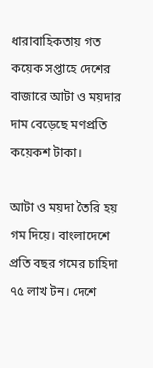ধারাবাহিকতায় গত কয়েক সপ্তাহে দেশের বাজারে আটা ও ময়দার দাম বেড়েছে মণপ্রতি কয়েকশ টাকা।

আটা ও ময়দা তৈরি হয় গম দিয়ে। বাংলাদেশে প্রতি বছর গমের চাহিদা ৭৫ লাখ টন। দেশে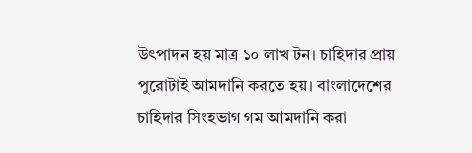উৎপাদন হয় মাত্র ১০ লাখ টন। চাহিদার প্রায় পুরোটাই আমদানি করতে হয়। বাংলাদেশের চাহিদার সিংহভাগ গম আমদানি করা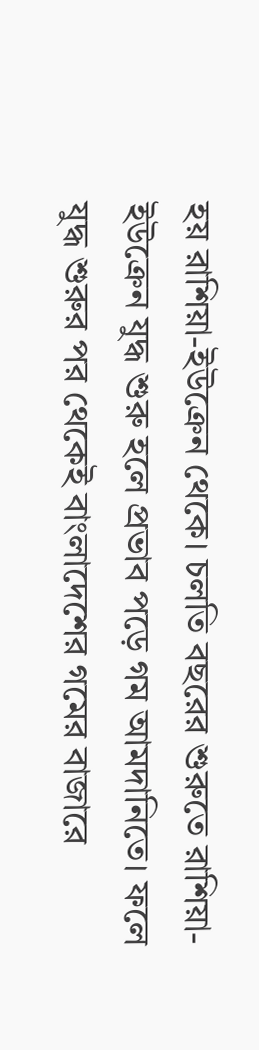হয় রাশিয়া-ইউক্রেন থেকে। চলতি বছরের শুরুতে রাশিয়া-ইউক্রেন যুদ্ধ শুরু হলে প্রভাব পড়ে গম আমদানিতে। ফলে যুদ্ধ শুরুর পর থেকেই বাংলাদেশের গমের বাজারে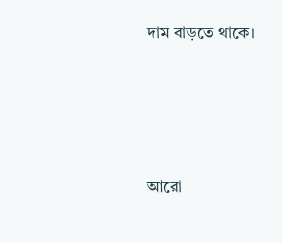দাম বাড়তে থাকে।




আরো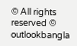© All rights reserved © outlookbangla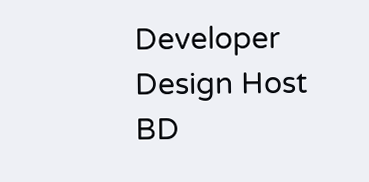Developer Design Host BD